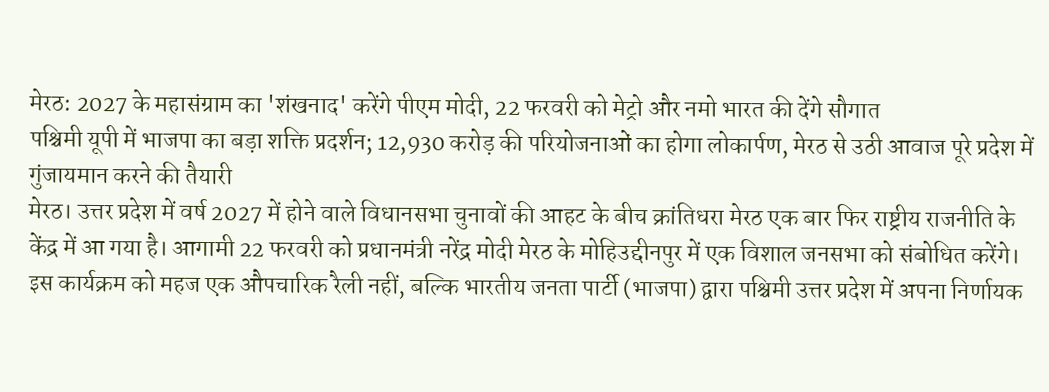मेरठ: 2027 के महासंग्राम का 'शंखनाद' करेंगे पीएम मोदी, 22 फरवरी को मेट्रो और नमो भारत की देंगे सौगात
पश्चिमी यूपी में भाजपा का बड़ा शक्ति प्रदर्शन; 12,930 करोड़ की परियोजनाओं का होगा लोकार्पण, मेरठ से उठी आवाज पूरे प्रदेश में गुंजायमान करने की तैयारी
मेरठ। उत्तर प्रदेश में वर्ष 2027 में होने वाले विधानसभा चुनावों की आहट के बीच क्रांतिधरा मेरठ एक बार फिर राष्ट्रीय राजनीति के केंद्र में आ गया है। आगामी 22 फरवरी को प्रधानमंत्री नरेंद्र मोदी मेरठ के मोहिउद्दीनपुर में एक विशाल जनसभा को संबोधित करेंगे। इस कार्यक्रम को महज एक औपचारिक रैली नहीं, बल्कि भारतीय जनता पार्टी (भाजपा) द्वारा पश्चिमी उत्तर प्रदेश में अपना निर्णायक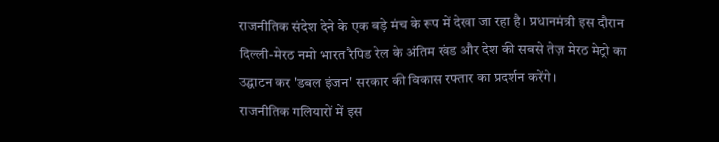राजनीतिक संदेश देने के एक बड़े मंच के रूप में देखा जा रहा है। प्रधानमंत्री इस दौरान दिल्ली-मेरठ नमो भारत रैपिड रेल के अंतिम खंड और देश की सबसे तेज़ मेरठ मेट्रो का उद्घाटन कर 'डबल इंजन' सरकार की विकास रफ्तार का प्रदर्शन करेंगे।
राजनीतिक गलियारों में इस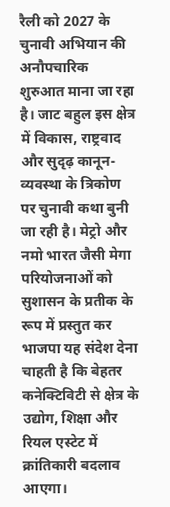रैली को 2027 के चुनावी अभियान की अनौपचारिक शुरुआत माना जा रहा है। जाट बहुल इस क्षेत्र में विकास, राष्ट्रवाद और सुदृढ़ कानून-व्यवस्था के त्रिकोण पर चुनावी कथा बुनी जा रही है। मेट्रो और नमो भारत जैसी मेगा परियोजनाओं को सुशासन के प्रतीक के रूप में प्रस्तुत कर भाजपा यह संदेश देना चाहती है कि बेहतर कनेक्टिविटी से क्षेत्र के उद्योग, शिक्षा और रियल एस्टेट में क्रांतिकारी बदलाव आएगा।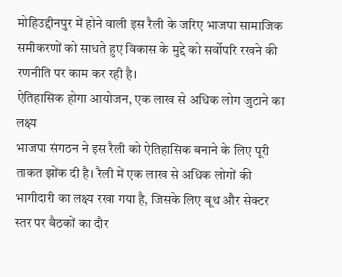मोहिउद्दीनपुर में होने वाली इस रैली के जरिए भाजपा सामाजिक समीकरणों को साधते हुए विकास के मुद्दे को सर्वोपरि रखने की रणनीति पर काम कर रही है।
ऐतिहासिक होगा आयोजन, एक लाख से अधिक लोग जुटाने का लक्ष्य
भाजपा संगठन ने इस रैली को ऐतिहासिक बनाने के लिए पूरी ताकत झोंक दी है। रैली में एक लाख से अधिक लोगों की भागीदारी का लक्ष्य रखा गया है, जिसके लिए बूथ और सेक्टर स्तर पर बैठकों का दौर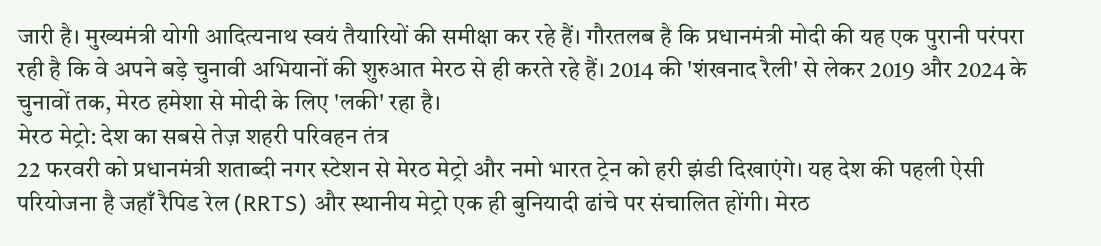जारी है। मुख्यमंत्री योगी आदित्यनाथ स्वयं तैयारियों की समीक्षा कर रहे हैं। गौरतलब है कि प्रधानमंत्री मोदी की यह एक पुरानी परंपरा रही है कि वे अपने बड़े चुनावी अभियानों की शुरुआत मेरठ से ही करते रहे हैं। 2014 की 'शंखनाद रैली' से लेकर 2019 और 2024 के चुनावों तक, मेरठ हमेशा से मोदी के लिए 'लकी' रहा है।
मेरठ मेट्रो: देश का सबसे तेज़ शहरी परिवहन तंत्र
22 फरवरी को प्रधानमंत्री शताब्दी नगर स्टेशन से मेरठ मेट्रो और नमो भारत ट्रेन को हरी झंडी दिखाएंगे। यह देश की पहली ऐसी परियोजना है जहाँ रैपिड रेल (RRTS) और स्थानीय मेट्रो एक ही बुनियादी ढांचे पर संचालित होंगी। मेरठ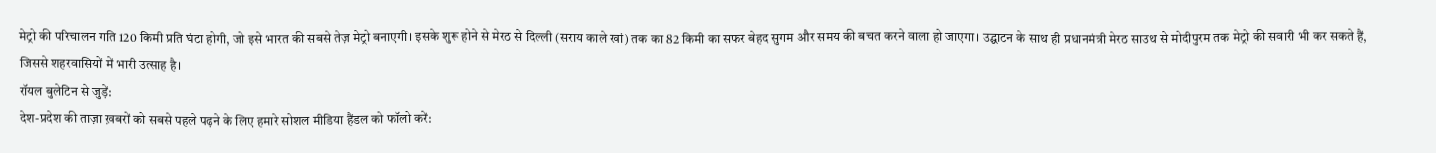मेट्रो की परिचालन गति 120 किमी प्रति घंटा होगी, जो इसे भारत की सबसे तेज़ मेट्रो बनाएगी। इसके शुरू होने से मेरठ से दिल्ली (सराय काले खां) तक का 82 किमी का सफर बेहद सुगम और समय की बचत करने वाला हो जाएगा। उद्घाटन के साथ ही प्रधानमंत्री मेरठ साउथ से मोदीपुरम तक मेट्रो की सवारी भी कर सकते हैं, जिससे शहरवासियों में भारी उत्साह है।
रॉयल बुलेटिन से जुड़ें:
देश-प्रदेश की ताज़ा ख़बरों को सबसे पहले पढ़ने के लिए हमारे सोशल मीडिया हैंडल को फॉलो करें: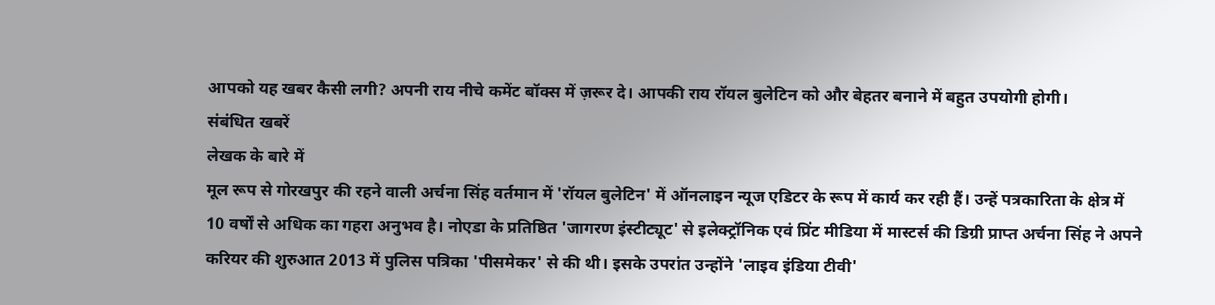आपको यह खबर कैसी लगी? अपनी राय नीचे कमेंट बॉक्स में ज़रूर दे। आपकी राय रॉयल बुलेटिन को और बेहतर बनाने में बहुत उपयोगी होगी।
संबंधित खबरें
लेखक के बारे में
मूल रूप से गोरखपुर की रहने वाली अर्चना सिंह वर्तमान में 'रॉयल बुलेटिन' में ऑनलाइन न्यूज एडिटर के रूप में कार्य कर रही हैं। उन्हें पत्रकारिता के क्षेत्र में 10 वर्षों से अधिक का गहरा अनुभव है। नोएडा के प्रतिष्ठित 'जागरण इंस्टीट्यूट' से इलेक्ट्रॉनिक एवं प्रिंट मीडिया में मास्टर्स की डिग्री प्राप्त अर्चना सिंह ने अपने करियर की शुरुआत 2013 में पुलिस पत्रिका 'पीसमेकर' से की थी। इसके उपरांत उन्होंने 'लाइव इंडिया टीवी'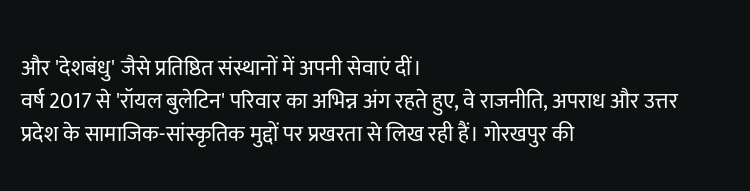और 'देशबंधु' जैसे प्रतिष्ठित संस्थानों में अपनी सेवाएं दीं।
वर्ष 2017 से 'रॉयल बुलेटिन' परिवार का अभिन्न अंग रहते हुए, वे राजनीति, अपराध और उत्तर प्रदेश के सामाजिक-सांस्कृतिक मुद्दों पर प्रखरता से लिख रही हैं। गोरखपुर की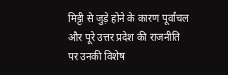मिट्टी से जुड़े होने के कारण पूर्वांचल और पूरे उत्तर प्रदेश की राजनीति पर उनकी विशेष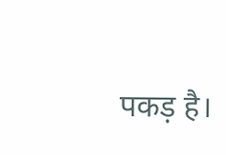पकड़ है।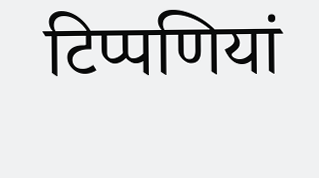टिप्पणियां